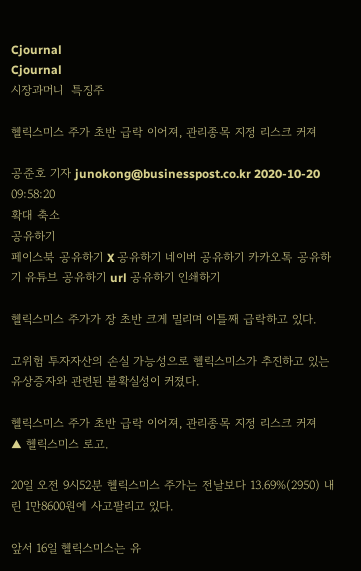Cjournal
Cjournal
시장과머니  특징주

헬릭스미스 주가 초반 급락 이어져, 관리종목 지정 리스크 커져

공준호 기자 junokong@businesspost.co.kr 2020-10-20 09:58:20
확대 축소
공유하기
페이스북 공유하기 X 공유하기 네이버 공유하기 카카오톡 공유하기 유튜브 공유하기 url 공유하기 인쇄하기

헬릭스미스 주가가 장 초반 크게 밀리며 이틀째 급락하고 있다.

고위험 투자자산의 손실 가능성으로 헬릭스미스가 추진하고 있는 유상증자와 관련된 불확실성이 커졌다.

헬릭스미스 주가 초반 급락 이어져, 관리종목 지정 리스크 커져
▲ 헬릭스미스 로고.

20일 오전 9시52분 헬릭스미스 주가는 전날보다 13.69%(2950) 내린 1만8600원에 사고팔리고 있다.

앞서 16일 헬릭스미스는 유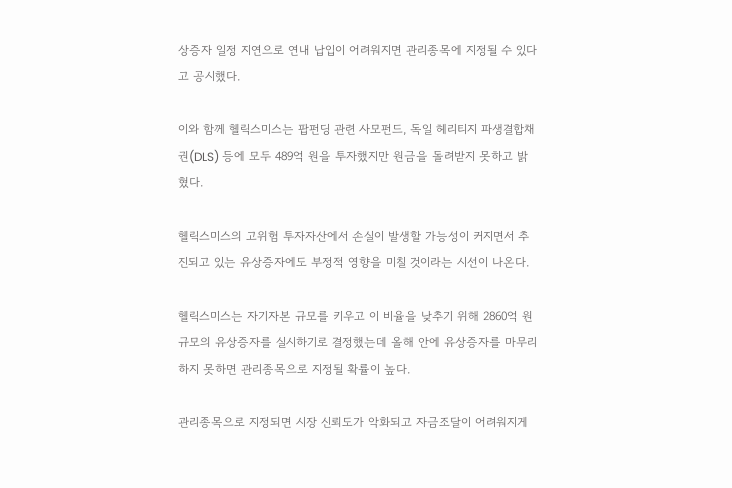상증자 일정 지연으로 연내 납입이 어려워지면 관리종목에 지정될 수 있다고 공시했다.

이와 함께 헬릭스미스는 팝펀딩 관련 사모펀드, 독일 헤리티지 파생결합채권(DLS) 등에 모두 489억 원을 투자했지만 원금을 돌려받지 못하고 밝혔다.

헬릭스미스의 고위험 투자자산에서 손실이 발생할 가능성이 커지면서 추진되고 있는 유상증자에도 부정적 영향을 미칠 것이라는 시선이 나온다.

헬릭스미스는 자기자본 규모를 키우고 이 비율을 낮추기 위해 2860억 원 규모의 유상증자를 실시하기로 결정했는데 올해 안에 유상증자를 마무리하지 못하면 관리종목으로 지정될 확률이 높다.

관리종목으로 지정되면 시장 신뢰도가 악화되고 자금조달이 어려워지게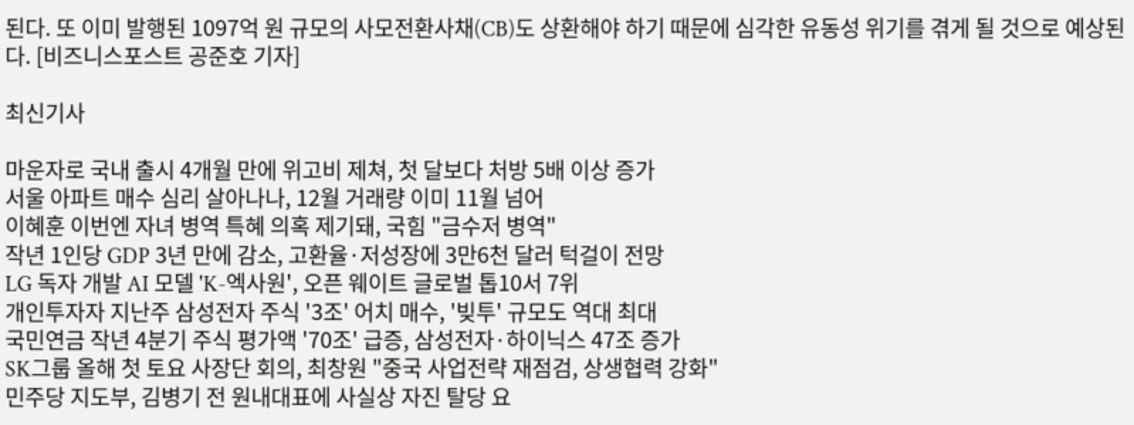된다. 또 이미 발행된 1097억 원 규모의 사모전환사채(CB)도 상환해야 하기 때문에 심각한 유동성 위기를 겪게 될 것으로 예상된다. [비즈니스포스트 공준호 기자]

최신기사

마운자로 국내 출시 4개월 만에 위고비 제쳐, 첫 달보다 처방 5배 이상 증가
서울 아파트 매수 심리 살아나나, 12월 거래량 이미 11월 넘어
이혜훈 이번엔 자녀 병역 특혜 의혹 제기돼, 국힘 "금수저 병역"
작년 1인당 GDP 3년 만에 감소, 고환율·저성장에 3만6천 달러 턱걸이 전망
LG 독자 개발 AI 모델 'K-엑사원', 오픈 웨이트 글로벌 톱10서 7위
개인투자자 지난주 삼성전자 주식 '3조' 어치 매수, '빚투' 규모도 역대 최대
국민연금 작년 4분기 주식 평가액 '70조' 급증, 삼성전자·하이닉스 47조 증가
SK그룹 올해 첫 토요 사장단 회의, 최창원 "중국 사업전략 재점검, 상생협력 강화"
민주당 지도부, 김병기 전 원내대표에 사실상 자진 탈당 요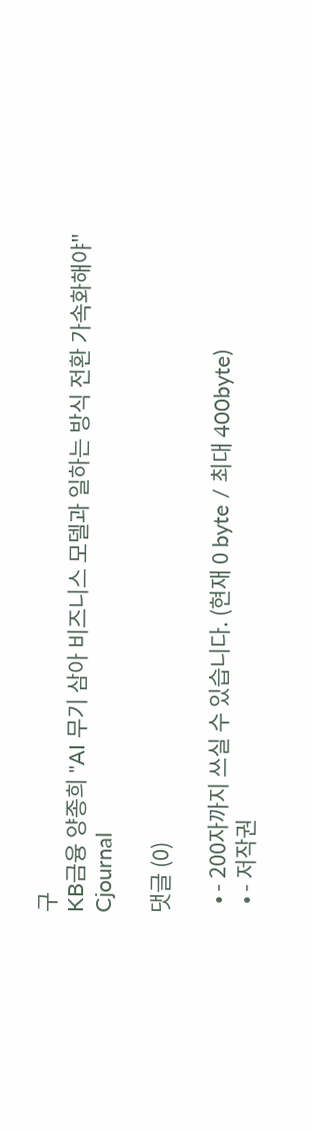구
KB금융 양종희 "AI 무기 삼아 비즈니스 모델과 일하는 방식 전환 가속화해야"
Cjournal

댓글 (0)

  • - 200자까지 쓰실 수 있습니다. (현재 0 byte / 최대 400byte)
  • - 저작권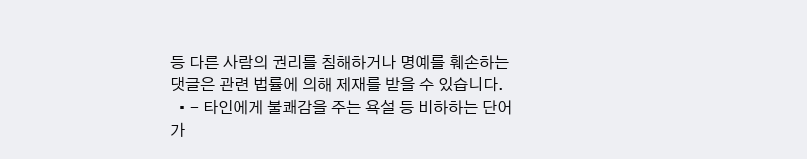등 다른 사람의 권리를 침해하거나 명예를 훼손하는 댓글은 관련 법률에 의해 제재를 받을 수 있습니다.
  • - 타인에게 불쾌감을 주는 욕설 등 비하하는 단어가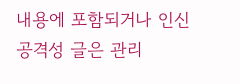내용에 포함되거나 인신공격성 글은 관리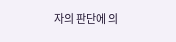자의 판단에 의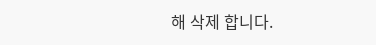해 삭제 합니다.